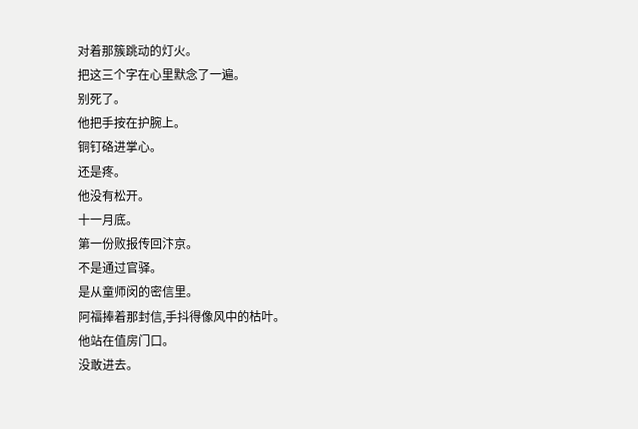对着那簇跳动的灯火。
把这三个字在心里默念了一遍。
别死了。
他把手按在护腕上。
铜钉硌进掌心。
还是疼。
他没有松开。
十一月底。
第一份败报传回汴京。
不是通过官驿。
是从童师闵的密信里。
阿福捧着那封信,手抖得像风中的枯叶。
他站在值房门口。
没敢进去。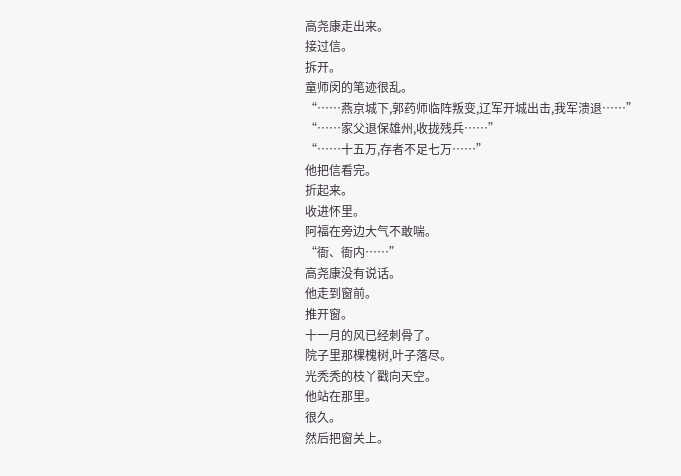高尧康走出来。
接过信。
拆开。
童师闵的笔迹很乱。
“……燕京城下,郭药师临阵叛变,辽军开城出击,我军溃退……”
“……家父退保雄州,收拢残兵……”
“……十五万,存者不足七万……”
他把信看完。
折起来。
收进怀里。
阿福在旁边大气不敢喘。
“衙、衙内……”
高尧康没有说话。
他走到窗前。
推开窗。
十一月的风已经刺骨了。
院子里那棵槐树,叶子落尽。
光秃秃的枝丫戳向天空。
他站在那里。
很久。
然后把窗关上。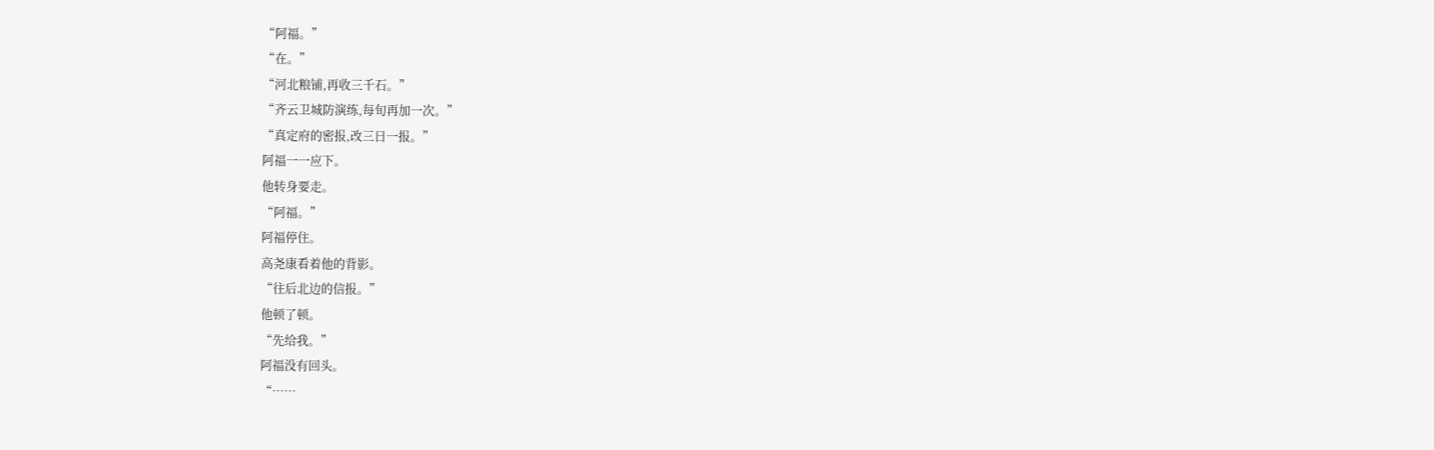“阿福。”
“在。”
“河北粮铺,再收三千石。”
“齐云卫城防演练,每旬再加一次。”
“真定府的密报,改三日一报。”
阿福一一应下。
他转身要走。
“阿福。”
阿福停住。
高尧康看着他的背影。
“往后北边的信报。”
他顿了顿。
“先给我。”
阿福没有回头。
“……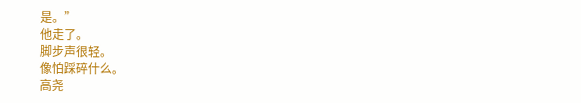是。”
他走了。
脚步声很轻。
像怕踩碎什么。
高尧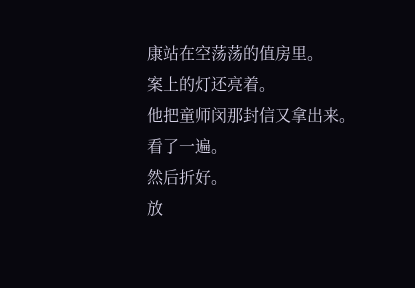康站在空荡荡的值房里。
案上的灯还亮着。
他把童师闵那封信又拿出来。
看了一遍。
然后折好。
放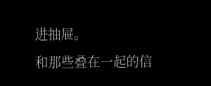进抽屉。
和那些叠在一起的信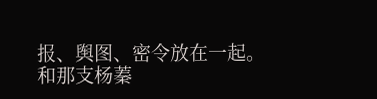报、舆图、密令放在一起。
和那支杨蓁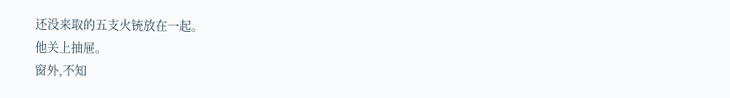还没来取的五支火铳放在一起。
他关上抽屉。
窗外,不知